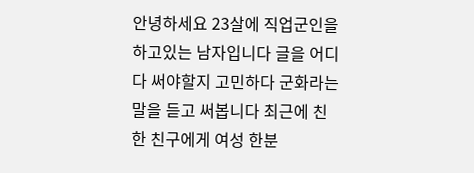안녕하세요 23살에 직업군인을 하고있는 남자입니다 글을 어디다 써야할지 고민하다 군화라는 말을 듣고 써봅니다 최근에 친한 친구에게 여성 한분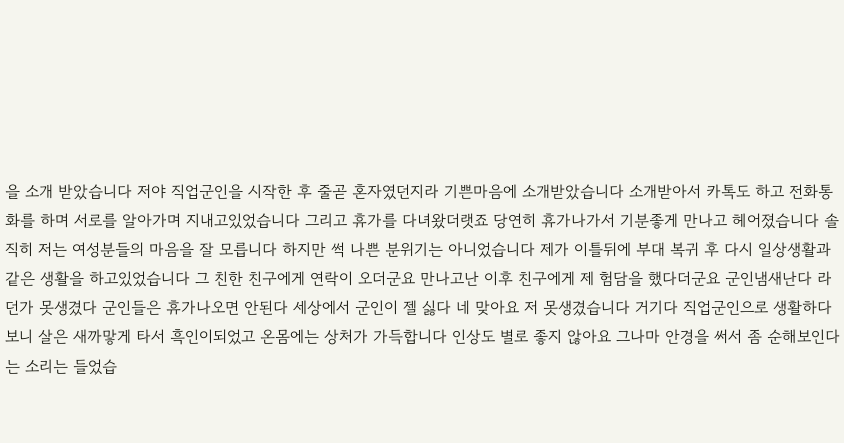을 소개 받았습니다 저야 직업군인을 시작한 후 줄곧 혼자였던지라 기쁜마음에 소개받았습니다 소개받아서 카톡도 하고 전화통화를 하며 서로를 알아가며 지내고있었습니다 그리고 휴가를 다녀왔더랫죠 당연히 휴가나가서 기분좋게 만나고 헤어졌습니다 솔직히 저는 여성분들의 마음을 잘 모릅니다 하지만 썩 나쁜 분위기는 아니었습니다 제가 이틀뒤에 부대 복귀 후 다시 일상생활과 같은 생활을 하고있었습니다 그 친한 친구에게 연락이 오더군요 만나고난 이후 친구에게 제 험담을 했다더군요 군인냄새난다 라던가 못생겼다 군인들은 휴가나오면 안된다 세상에서 군인이 젤 싫다 네 맞아요 저 못생겼습니다 거기다 직업군인으로 생활하다보니 살은 새까맣게 타서 흑인이되었고 온몸에는 상처가 가득합니다 인상도 별로 좋지 않아요 그나마 안경을 써서 좀 순해보인다는 소리는 들었습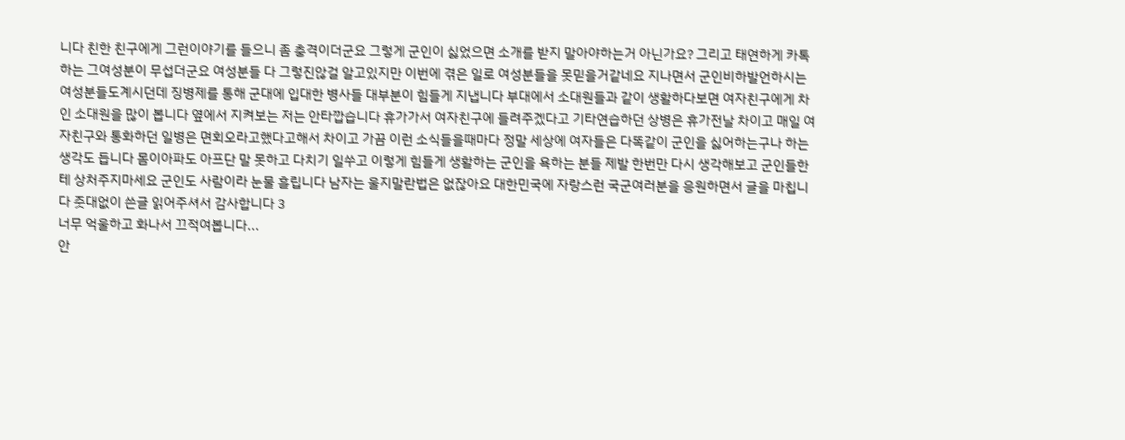니다 친한 친구에게 그런이야기를 들으니 좀 충격이더군요 그렇게 군인이 싫었으면 소개를 받지 말아야하는거 아닌가요? 그리고 태연하게 카톡하는 그여성분이 무섭더군요 여성분들 다 그렇진않걸 알고있지만 이번에 겪은 일로 여성분들을 못믿을거같네요 지나면서 군인비하발언하시는 여성분들도계시던데 징병제를 통해 군대에 입대한 병사들 대부분이 힘들게 지냅니다 부대에서 소대원들과 같이 생활하다보면 여자친구에게 차인 소대원을 많이 봅니다 옆에서 지켜보는 저는 안타깝습니다 휴가가서 여자친구에 들려주겠다고 기타연습하던 상병은 휴가전날 차이고 매일 여자친구와 통화하던 일병은 면회오라고했다고해서 차이고 가끔 이런 소식들을때마다 정말 세상에 여자들은 다똑같이 군인을 싫어하는구나 하는생각도 듭니다 몸이아파도 아프단 말 못하고 다치기 일쑤고 이렇게 힘들게 생활하는 군인을 욕하는 분들 제발 한번만 다시 생각해보고 군인들한테 상처주지마세요 군인도 사람이라 눈물 흘립니다 남자는 울지말란법은 없잖아요 대한민국에 자랑스런 국군여러분을 응원하면서 글을 마칩니다 줏대없이 쓴글 읽어주셔서 감사합니다 3
너무 억울하고 화나서 끄적여봅니다...
안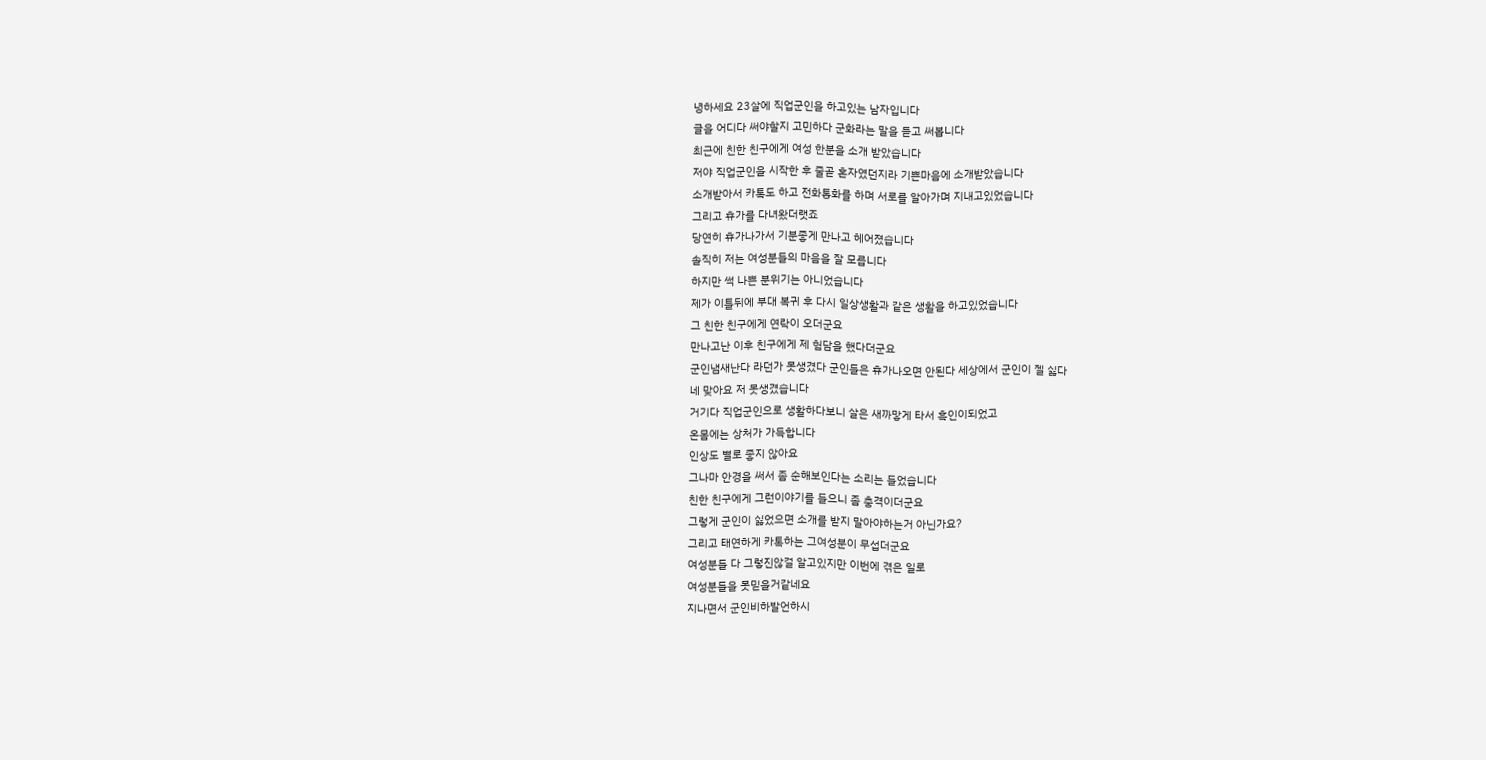녕하세요 23살에 직업군인을 하고있는 남자입니다
글을 어디다 써야할지 고민하다 군화라는 말을 듣고 써봅니다
최근에 친한 친구에게 여성 한분을 소개 받았습니다
저야 직업군인을 시작한 후 줄곧 혼자였던지라 기쁜마음에 소개받았습니다
소개받아서 카톡도 하고 전화통화를 하며 서로를 알아가며 지내고있었습니다
그리고 휴가를 다녀왔더랫죠
당연히 휴가나가서 기분좋게 만나고 헤어졌습니다
솔직히 저는 여성분들의 마음을 잘 모릅니다
하지만 썩 나쁜 분위기는 아니었습니다
제가 이틀뒤에 부대 복귀 후 다시 일상생활과 같은 생활을 하고있었습니다
그 친한 친구에게 연락이 오더군요
만나고난 이후 친구에게 제 험담을 했다더군요
군인냄새난다 라던가 못생겼다 군인들은 휴가나오면 안된다 세상에서 군인이 젤 싫다
네 맞아요 저 못생겼습니다
거기다 직업군인으로 생활하다보니 살은 새까맣게 타서 흑인이되었고
온몸에는 상처가 가득합니다
인상도 별로 좋지 않아요
그나마 안경을 써서 좀 순해보인다는 소리는 들었습니다
친한 친구에게 그런이야기를 들으니 좀 충격이더군요
그렇게 군인이 싫었으면 소개를 받지 말아야하는거 아닌가요?
그리고 태연하게 카톡하는 그여성분이 무섭더군요
여성분들 다 그렇진않걸 알고있지만 이번에 겪은 일로
여성분들을 못믿을거같네요
지나면서 군인비하발언하시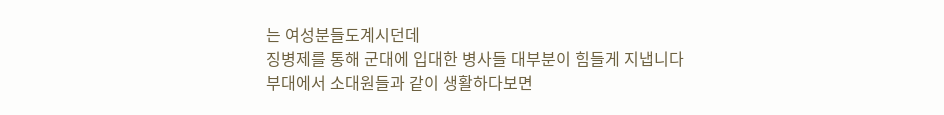는 여성분들도계시던데
징병제를 통해 군대에 입대한 병사들 대부분이 힘들게 지냅니다
부대에서 소대원들과 같이 생활하다보면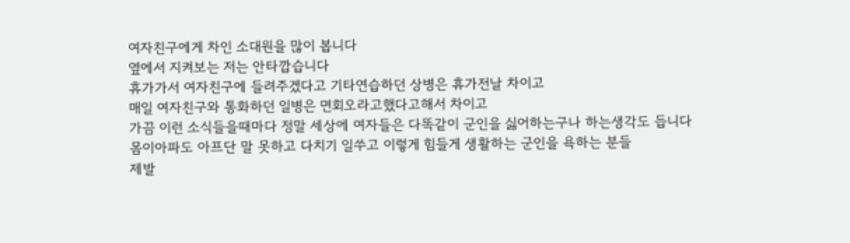여자친구에게 차인 소대원을 많이 봅니다
옆에서 지켜보는 저는 안타깝습니다
휴가가서 여자친구에 들려주겠다고 기타연습하던 상병은 휴가전날 차이고
매일 여자친구와 통화하던 일병은 면회오라고했다고해서 차이고
가끔 이런 소식들을때마다 정말 세상에 여자들은 다똑같이 군인을 싫어하는구나 하는생각도 듭니다
몸이아파도 아프단 말 못하고 다치기 일쑤고 이렇게 힘들게 생활하는 군인을 욕하는 분들
제발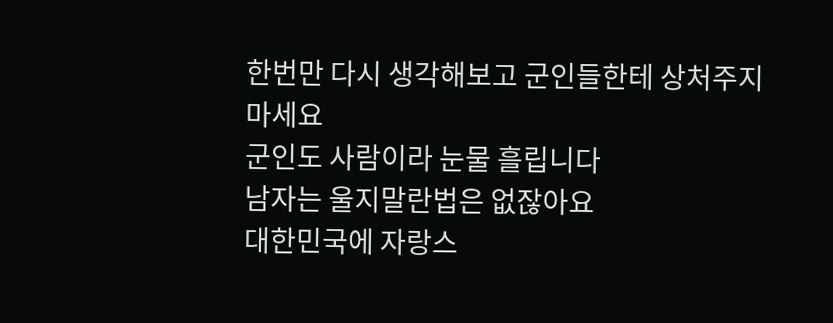한번만 다시 생각해보고 군인들한테 상처주지마세요
군인도 사람이라 눈물 흘립니다
남자는 울지말란법은 없잖아요
대한민국에 자랑스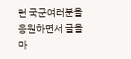런 국군여러분을 응원하면서 글을 마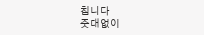칩니다
줏대없이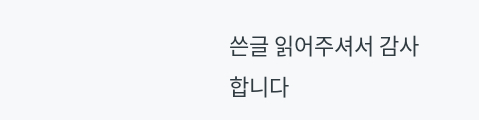쓴글 읽어주셔서 감사합니다